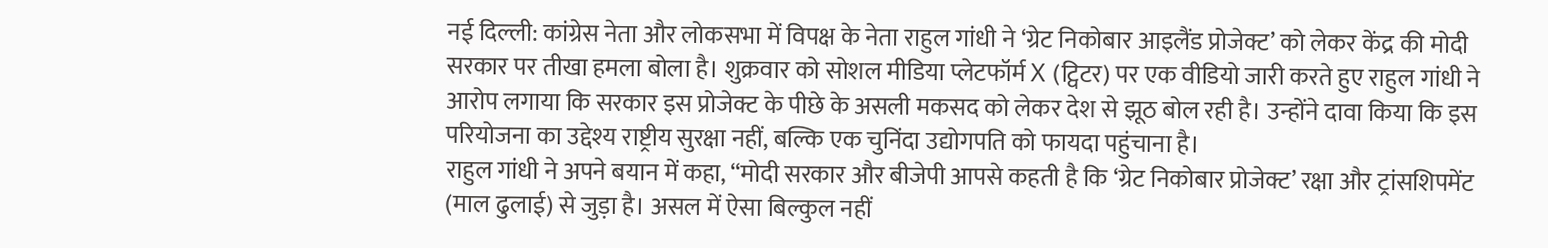नई दिल्ली: कांग्रेस नेता और लोकसभा में विपक्ष के नेता राहुल गांधी ने ‘ग्रेट निकोबार आइलैंड प्रोजेक्ट’ को लेकर केंद्र की मोदी सरकार पर तीखा हमला बोला है। शुक्रवार को सोशल मीडिया प्लेटफॉर्म X (ट्विटर) पर एक वीडियो जारी करते हुए राहुल गांधी ने आरोप लगाया कि सरकार इस प्रोजेक्ट के पीछे के असली मकसद को लेकर देश से झूठ बोल रही है। उन्होंने दावा किया कि इस परियोजना का उद्देश्य राष्ट्रीय सुरक्षा नहीं, बल्कि एक चुनिंदा उद्योगपति को फायदा पहुंचाना है।
राहुल गांधी ने अपने बयान में कहा, “मोदी सरकार और बीजेपी आपसे कहती है कि ‘ग्रेट निकोबार प्रोजेक्ट’ रक्षा और ट्रांसशिपमेंट (माल ढुलाई) से जुड़ा है। असल में ऐसा बिल्कुल नहीं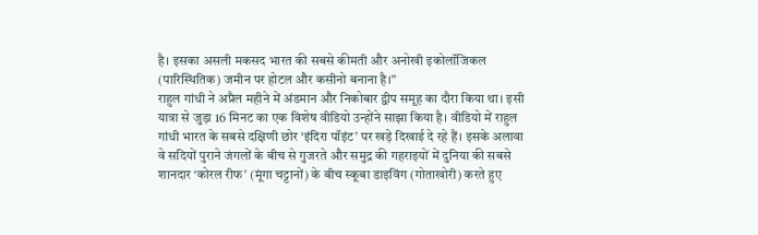है। इसका असली मकसद भारत की सबसे कीमती और अनोखी इकोलॉजिकल (पारिस्थितिक) जमीन पर होटल और कसीनो बनाना है।”
राहुल गांधी ने अप्रैल महीने में अंडमान और निकोबार द्वीप समूह का दौरा किया था। इसी यात्रा से जुड़ा 16 मिनट का एक विशेष वीडियो उन्होंने साझा किया है। वीडियो में राहुल गांधी भारत के सबसे दक्षिणी छोर ‘इंदिरा पॉइंट’ पर खड़े दिखाई दे रहे हैं। इसके अलावा वे सदियों पुराने जंगलों के बीच से गुजरते और समुद्र की गहराइयों में दुनिया की सबसे शानदार ‘कोरल रीफ’ (मूंगा चट्टानों) के बीच स्कूबा डाइविंग (गोताखोरी) करते हुए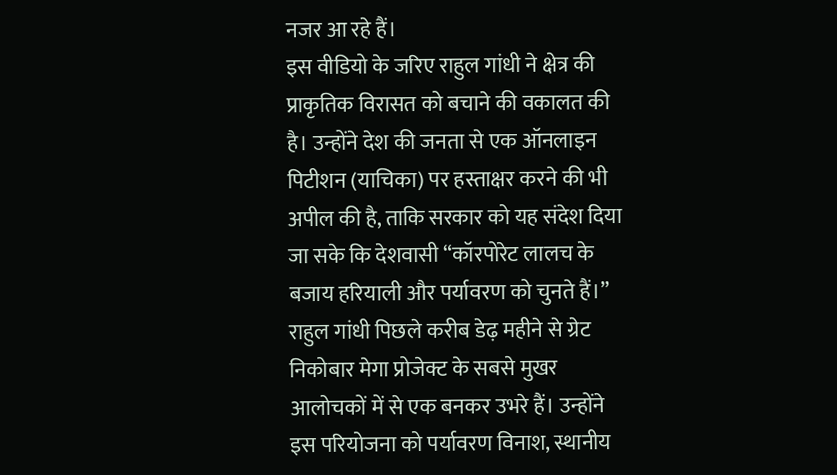नजर आ रहे हैं।
इस वीडियो के जरिए राहुल गांधी ने क्षेत्र की प्राकृतिक विरासत को बचाने की वकालत की है। उन्होंने देश की जनता से एक ऑनलाइन पिटीशन (याचिका) पर हस्ताक्षर करने की भी अपील की है, ताकि सरकार को यह संदेश दिया जा सके कि देशवासी “कॉरपोरेट लालच के बजाय हरियाली और पर्यावरण को चुनते हैं।”
राहुल गांधी पिछले करीब डेढ़ महीने से ग्रेट निकोबार मेगा प्रोजेक्ट के सबसे मुखर आलोचकों में से एक बनकर उभरे हैं। उन्होंने इस परियोजना को पर्यावरण विनाश, स्थानीय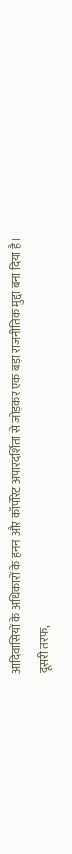आदिवासियों के अधिकारों के हनन और कॉर्पोरेट अपारदर्शिता से जोड़कर एक बड़ा राजनीतिक मुद्दा बना दिया है।
दूसरी तरफ,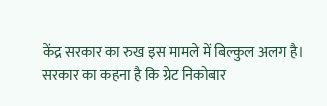केंद्र सरकार का रुख इस मामले में बिल्कुल अलग है। सरकार का कहना है कि ग्रेट निकोबार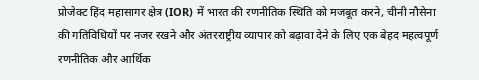प्रोजेक्ट हिंद महासागर क्षेत्र (IOR) में भारत की रणनीतिक स्थिति को मजबूत करने, चीनी नौसेना की गतिविधियों पर नजर रखने और अंतरराष्ट्रीय व्यापार को बढ़ावा देने के लिए एक बेहद महत्वपूर्ण रणनीतिक और आर्थिक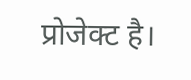प्रोजेक्ट है।